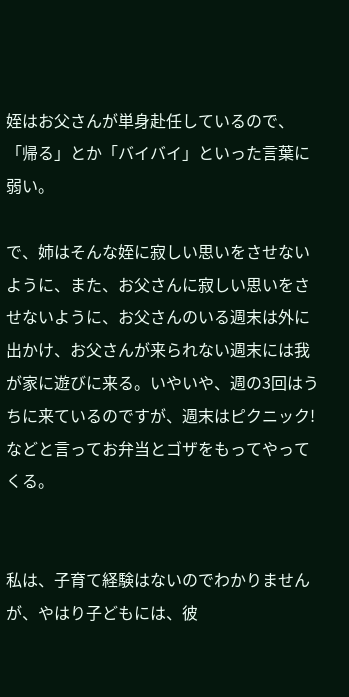姪はお父さんが単身赴任しているので、「帰る」とか「バイバイ」といった言葉に弱い。

で、姉はそんな姪に寂しい思いをさせないように、また、お父さんに寂しい思いをさせないように、お父さんのいる週末は外に出かけ、お父さんが来られない週末には我が家に遊びに来る。いやいや、週の3回はうちに来ているのですが、週末はピクニック!などと言ってお弁当とゴザをもってやってくる。


私は、子育て経験はないのでわかりませんが、やはり子どもには、彼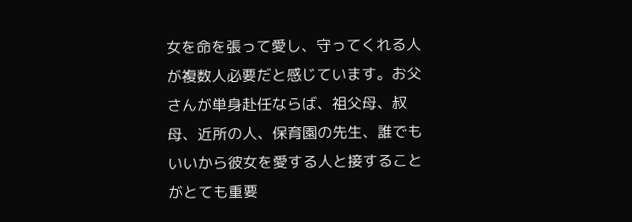女を命を張って愛し、守ってくれる人が複数人必要だと感じています。お父さんが単身赴任ならば、祖父母、叔母、近所の人、保育園の先生、誰でもいいから彼女を愛する人と接することがとても重要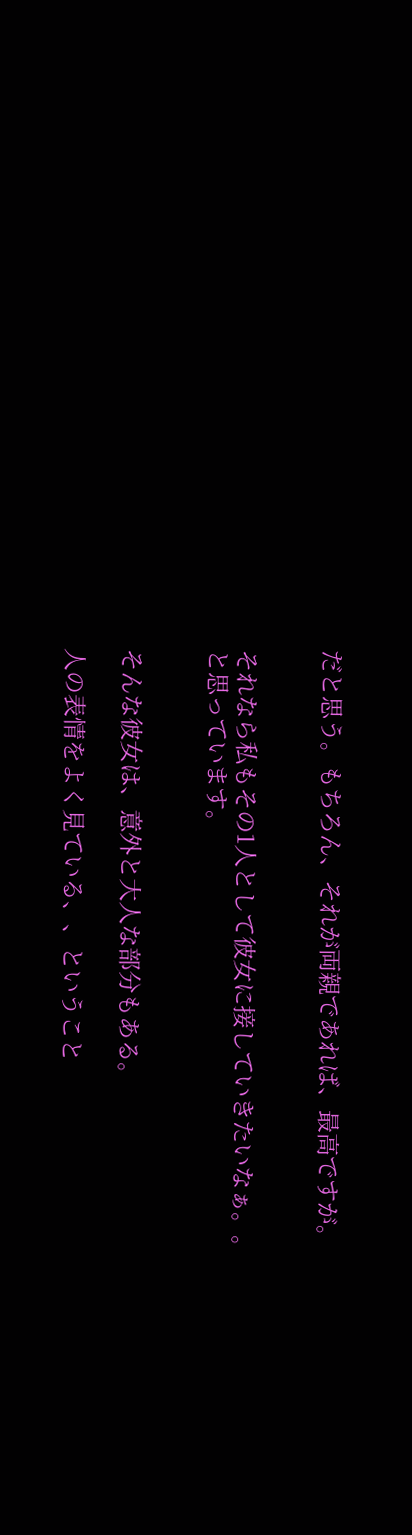だと思う。もちろん、それが両親であれば、最高ですが。


それなら私もその1人として彼女に接していきたいなぁ。。と思っています。


そんな彼女は、意外と大人な部分もある。

人の表情をよく見ている、、ということ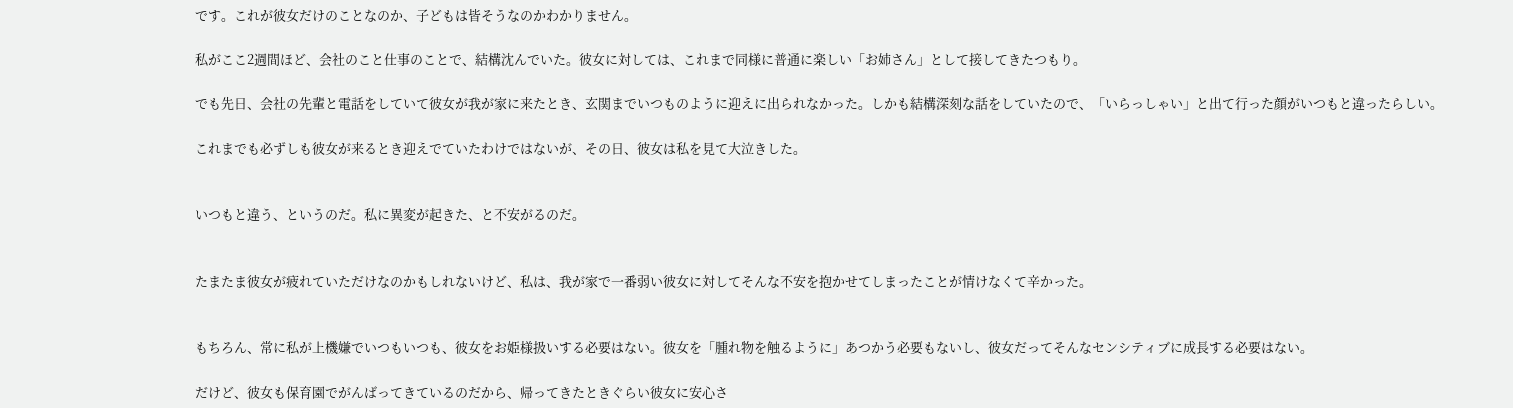です。これが彼女だけのことなのか、子どもは皆そうなのかわかりません。

私がここ2週間ほど、会社のこと仕事のことで、結構沈んでいた。彼女に対しては、これまで同様に普通に楽しい「お姉さん」として接してきたつもり。

でも先日、会社の先輩と電話をしていて彼女が我が家に来たとき、玄関までいつものように迎えに出られなかった。しかも結構深刻な話をしていたので、「いらっしゃい」と出て行った顔がいつもと違ったらしい。

これまでも必ずしも彼女が来るとき迎えでていたわけではないが、その日、彼女は私を見て大泣きした。


いつもと違う、というのだ。私に異変が起きた、と不安がるのだ。


たまたま彼女が疲れていただけなのかもしれないけど、私は、我が家で一番弱い彼女に対してそんな不安を抱かせてしまったことが情けなくて辛かった。


もちろん、常に私が上機嫌でいつもいつも、彼女をお姫様扱いする必要はない。彼女を「腫れ物を触るように」あつかう必要もないし、彼女だってそんなセンシティブに成長する必要はない。

だけど、彼女も保育園でがんばってきているのだから、帰ってきたときぐらい彼女に安心さ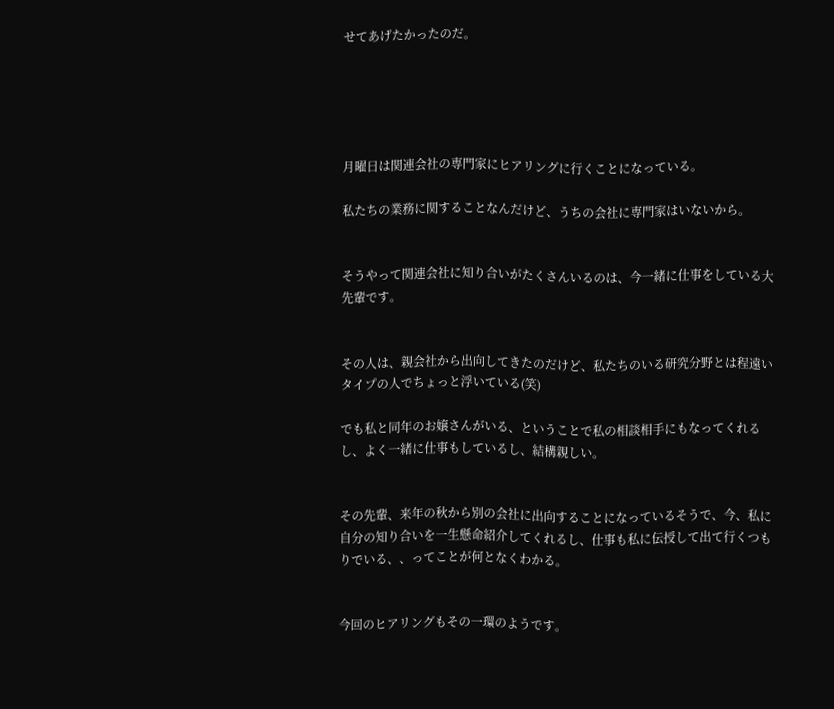せてあげたかったのだ。





月曜日は関連会社の専門家にヒアリングに行くことになっている。

私たちの業務に関することなんだけど、うちの会社に専門家はいないから。


そうやって関連会社に知り合いがたくさんいるのは、今一緒に仕事をしている大先輩です。


その人は、親会社から出向してきたのだけど、私たちのいる研究分野とは程遠いタイプの人でちょっと浮いている(笑)

でも私と同年のお嬢さんがいる、ということで私の相談相手にもなってくれるし、よく一緒に仕事もしているし、結構親しい。


その先輩、来年の秋から別の会社に出向することになっているそうで、今、私に自分の知り合いを一生懸命紹介してくれるし、仕事も私に伝授して出て行くつもりでいる、、ってことが何となくわかる。


今回のヒアリングもその一環のようです。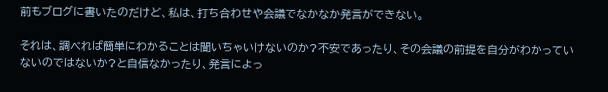前もブログに書いたのだけど、私は、打ち合わせや会議でなかなか発言ができない。

それは、調べれば簡単にわかることは聞いちゃいけないのか?不安であったり、その会議の前提を自分がわかっていないのではないか?と自信なかったり、発言によっ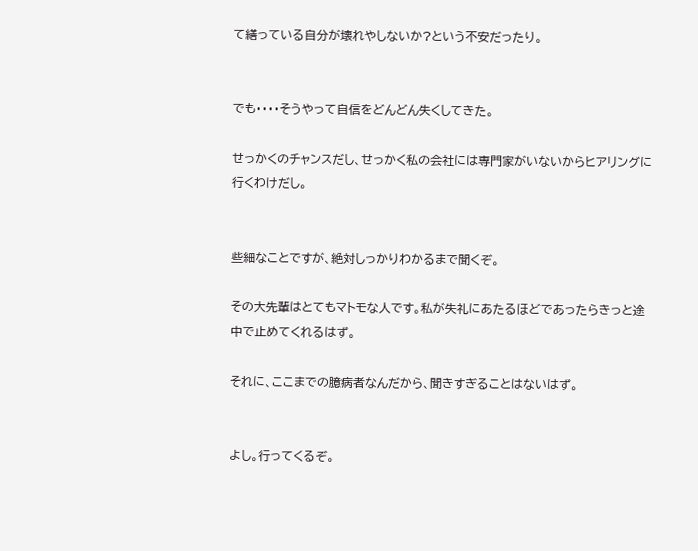て繕っている自分が壊れやしないか?という不安だったり。


でも・・・・そうやって自信をどんどん失くしてきた。

せっかくのチャンスだし、せっかく私の会社には専門家がいないからヒアリングに行くわけだし。


些細なことですが、絶対しっかりわかるまで聞くぞ。

その大先輩はとてもマトモな人です。私が失礼にあたるほどであったらきっと途中で止めてくれるはず。

それに、ここまでの臆病者なんだから、聞きすぎることはないはず。


よし。行ってくるぞ。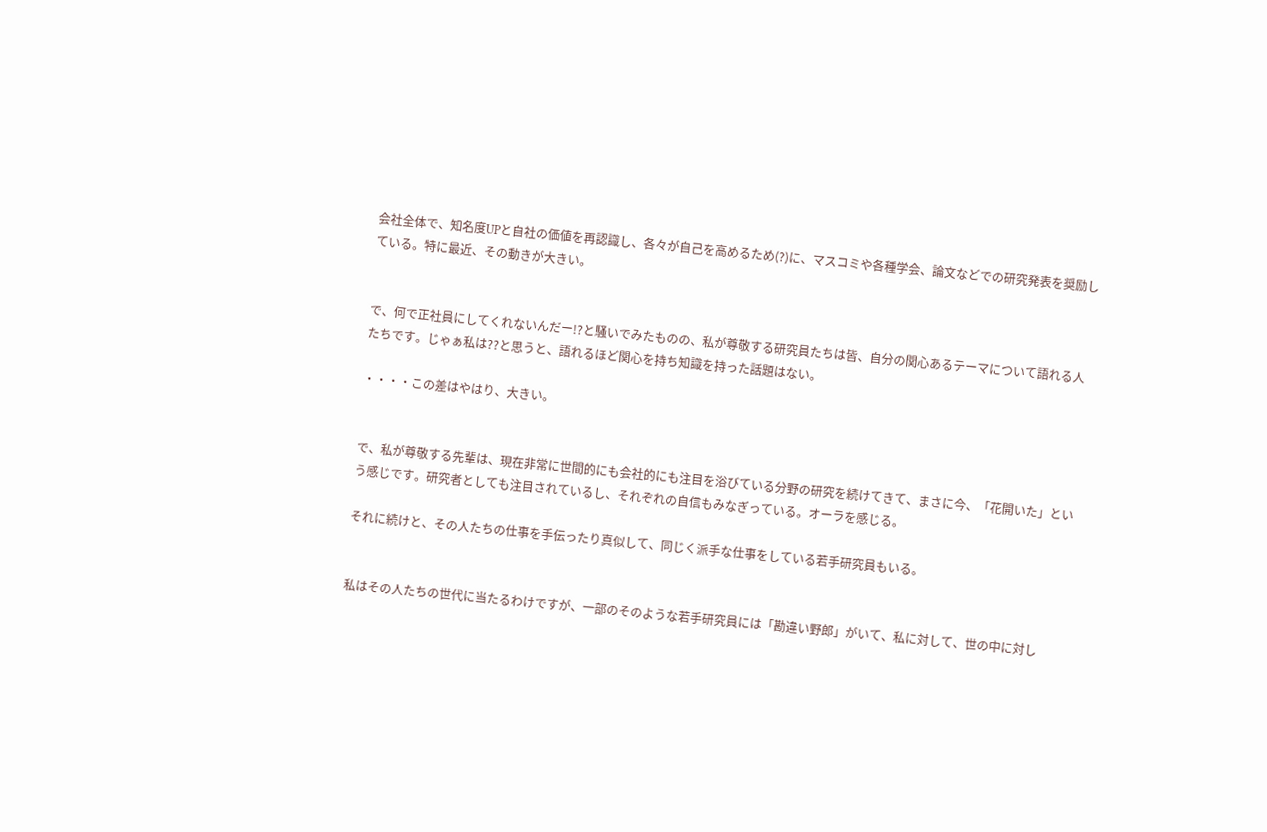会社全体で、知名度UPと自社の価値を再認識し、各々が自己を高めるため(?)に、マスコミや各種学会、論文などでの研究発表を奨励している。特に最近、その動きが大きい。


で、何で正社員にしてくれないんだー!?と騒いでみたものの、私が尊敬する研究員たちは皆、自分の関心あるテーマについて語れる人たちです。じゃぁ私は??と思うと、語れるほど関心を持ち知識を持った話題はない。

・・・・この差はやはり、大きい。


で、私が尊敬する先輩は、現在非常に世間的にも会社的にも注目を浴びている分野の研究を続けてきて、まさに今、「花開いた」という感じです。研究者としても注目されているし、それぞれの自信もみなぎっている。オーラを感じる。

それに続けと、その人たちの仕事を手伝ったり真似して、同じく派手な仕事をしている若手研究員もいる。


私はその人たちの世代に当たるわけですが、一部のそのような若手研究員には「勘違い野郎」がいて、私に対して、世の中に対し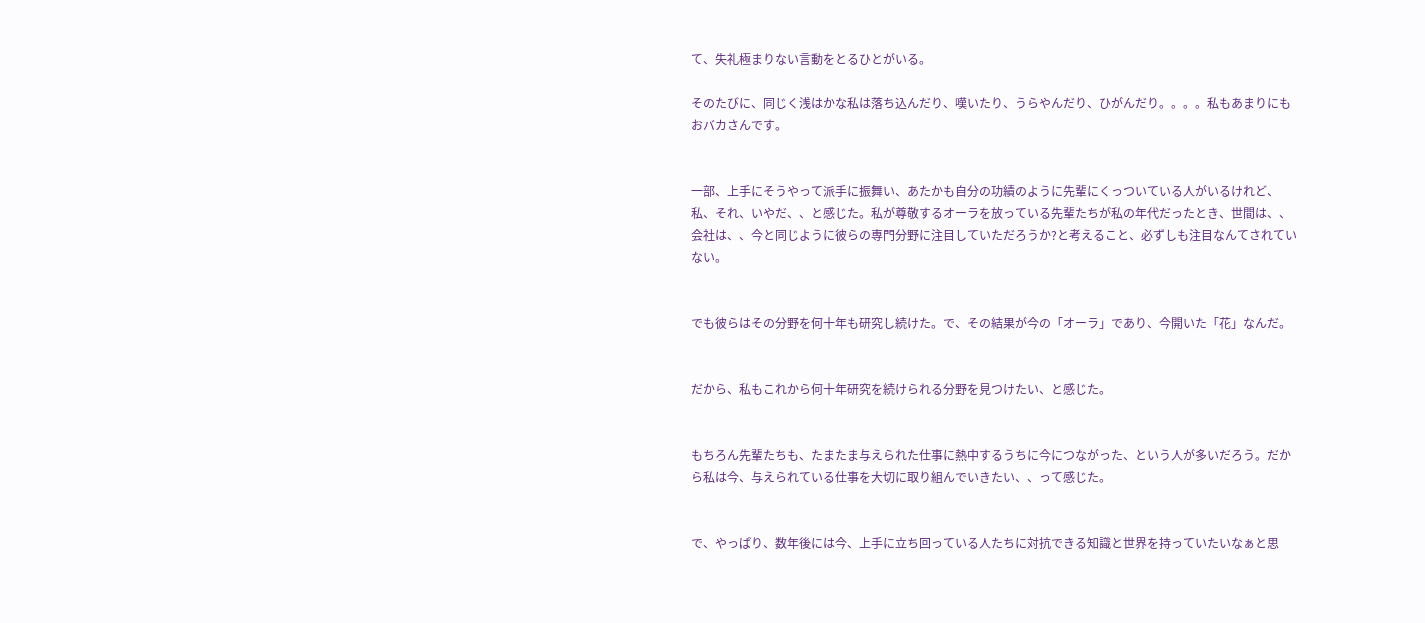て、失礼極まりない言動をとるひとがいる。

そのたびに、同じく浅はかな私は落ち込んだり、嘆いたり、うらやんだり、ひがんだり。。。。私もあまりにもおバカさんです。


一部、上手にそうやって派手に振舞い、あたかも自分の功績のように先輩にくっついている人がいるけれど、私、それ、いやだ、、と感じた。私が尊敬するオーラを放っている先輩たちが私の年代だったとき、世間は、、会社は、、今と同じように彼らの専門分野に注目していただろうか?と考えること、必ずしも注目なんてされていない。


でも彼らはその分野を何十年も研究し続けた。で、その結果が今の「オーラ」であり、今開いた「花」なんだ。


だから、私もこれから何十年研究を続けられる分野を見つけたい、と感じた。


もちろん先輩たちも、たまたま与えられた仕事に熱中するうちに今につながった、という人が多いだろう。だから私は今、与えられている仕事を大切に取り組んでいきたい、、って感じた。


で、やっぱり、数年後には今、上手に立ち回っている人たちに対抗できる知識と世界を持っていたいなぁと思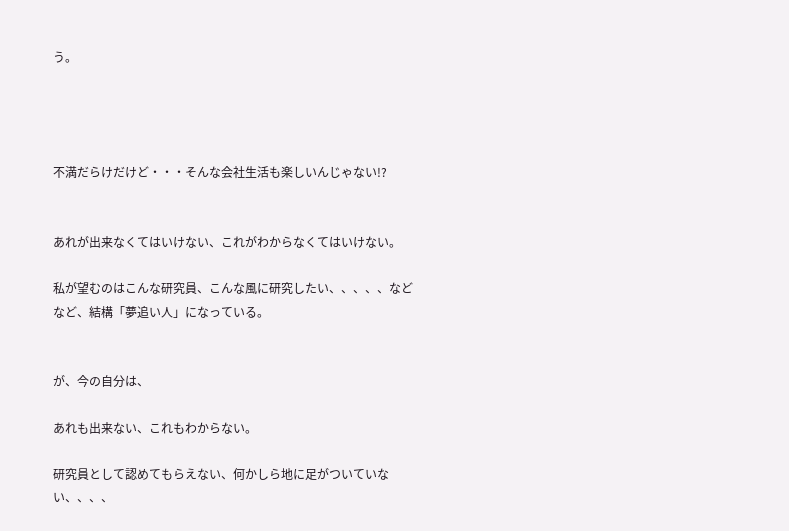う。




不満だらけだけど・・・そんな会社生活も楽しいんじゃない!?


あれが出来なくてはいけない、これがわからなくてはいけない。

私が望むのはこんな研究員、こんな風に研究したい、、、、、などなど、結構「夢追い人」になっている。


が、今の自分は、

あれも出来ない、これもわからない。

研究員として認めてもらえない、何かしら地に足がついていない、、、、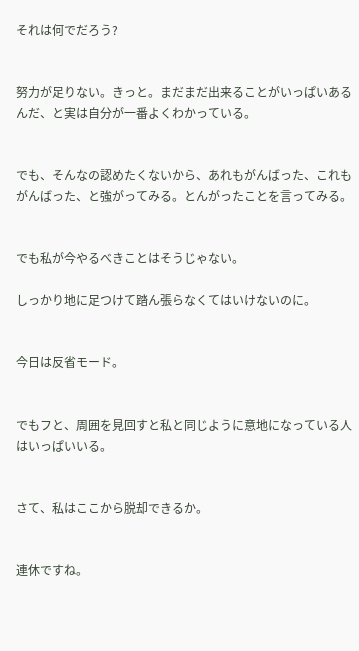それは何でだろう?


努力が足りない。きっと。まだまだ出来ることがいっぱいあるんだ、と実は自分が一番よくわかっている。


でも、そんなの認めたくないから、あれもがんばった、これもがんばった、と強がってみる。とんがったことを言ってみる。


でも私が今やるべきことはそうじゃない。

しっかり地に足つけて踏ん張らなくてはいけないのに。


今日は反省モード。


でもフと、周囲を見回すと私と同じように意地になっている人はいっぱいいる。


さて、私はここから脱却できるか。


連休ですね。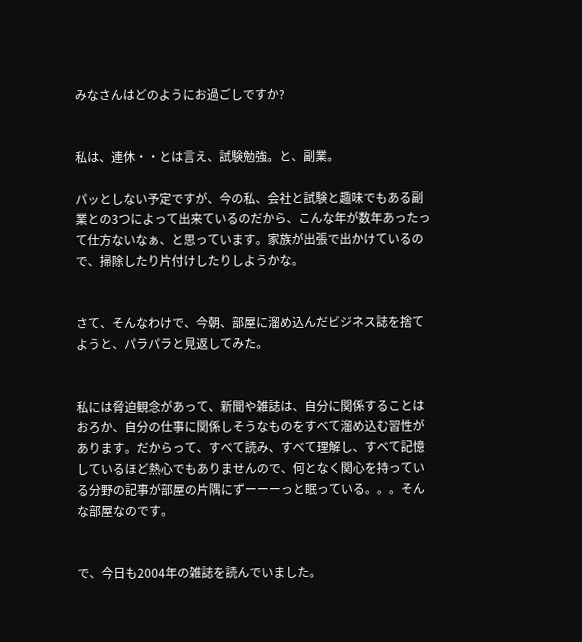みなさんはどのようにお過ごしですか?


私は、連休・・とは言え、試験勉強。と、副業。

パッとしない予定ですが、今の私、会社と試験と趣味でもある副業との3つによって出来ているのだから、こんな年が数年あったって仕方ないなぁ、と思っています。家族が出張で出かけているので、掃除したり片付けしたりしようかな。


さて、そんなわけで、今朝、部屋に溜め込んだビジネス誌を捨てようと、パラパラと見返してみた。


私には脅迫観念があって、新聞や雑誌は、自分に関係することはおろか、自分の仕事に関係しそうなものをすべて溜め込む習性があります。だからって、すべて読み、すべて理解し、すべて記憶しているほど熱心でもありませんので、何となく関心を持っている分野の記事が部屋の片隅にずーーーっと眠っている。。。そんな部屋なのです。


で、今日も2004年の雑誌を読んでいました。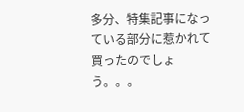多分、特集記事になっている部分に惹かれて買ったのでしょう。。。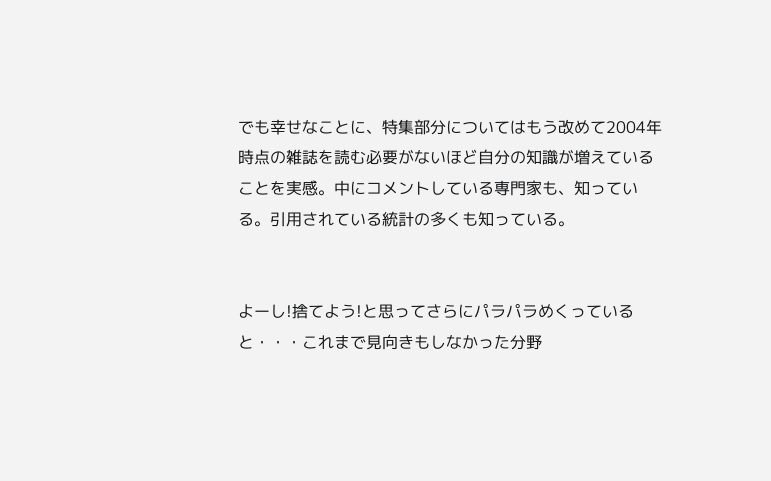でも幸せなことに、特集部分についてはもう改めて2004年時点の雑誌を読む必要がないほど自分の知識が増えていることを実感。中にコメントしている専門家も、知っている。引用されている統計の多くも知っている。


よーし!捨てよう!と思ってさらにパラパラめくっていると・・・これまで見向きもしなかった分野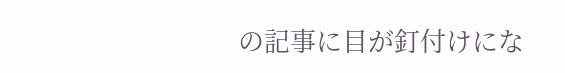の記事に目が釘付けにな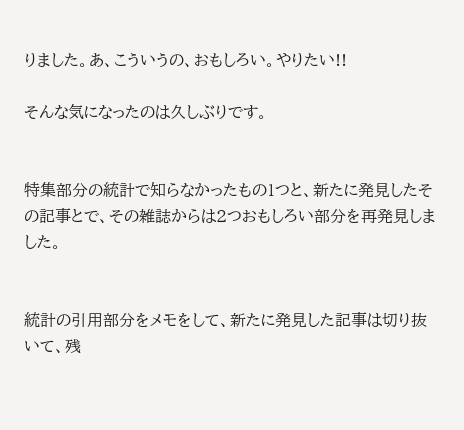りました。あ、こういうの、おもしろい。やりたい!!

そんな気になったのは久しぶりです。


特集部分の統計で知らなかったもの1つと、新たに発見したその記事とで、その雑誌からは2つおもしろい部分を再発見しました。


統計の引用部分をメモをして、新たに発見した記事は切り抜いて、残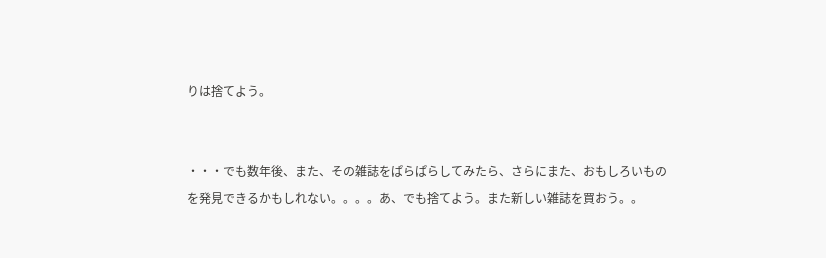りは捨てよう。


・・・でも数年後、また、その雑誌をぱらぱらしてみたら、さらにまた、おもしろいものを発見できるかもしれない。。。。あ、でも捨てよう。また新しい雑誌を買おう。。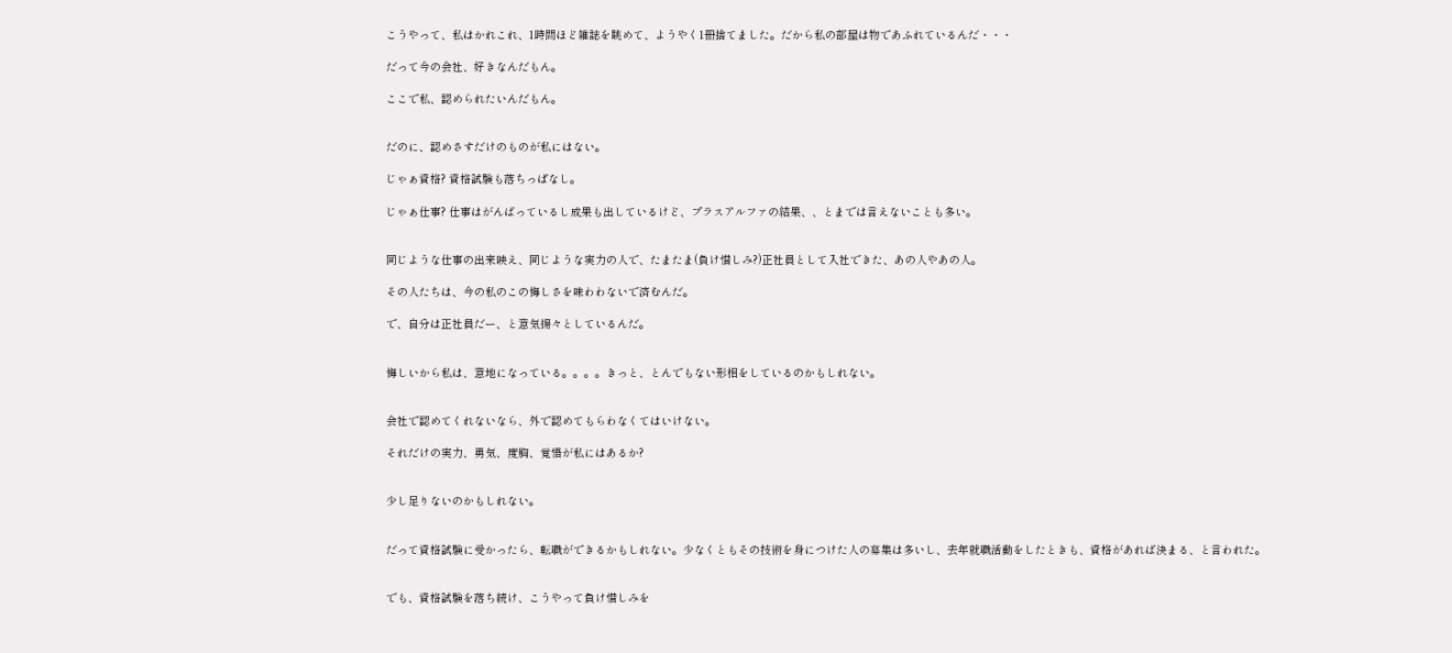こうやって、私はかれこれ、1時間ほど雑誌を眺めて、ようやく1冊捨てました。だから私の部屋は物であふれているんだ・・・

だって今の会社、好きなんだもん。

ここで私、認められたいんだもん。


だのに、認めさすだけのものが私にはない。

じゃぁ資格? 資格試験も落ちっぱなし。

じゃぁ仕事? 仕事はがんばっているし成果も出しているけど、プラスアルファの結果、、とまでは言えないことも多い。


同じような仕事の出来映え、同じような実力の人で、たまたま(負け惜しみ?)正社員として入社できた、あの人やあの人。

その人たちは、今の私のこの悔しさを味わわないで済むんだ。

で、自分は正社員だー、と意気揚々としているんだ。


悔しいから私は、意地になっている。。。。きっと、とんでもない形相をしているのかもしれない。


会社で認めてくれないなら、外で認めてもらわなくてはいけない。

それだけの実力、勇気、度胸、覚悟が私にはあるか?


少し足りないのかもしれない。


だって資格試験に受かったら、転職ができるかもしれない。少なくともその技術を身につけた人の募集は多いし、去年就職活動をしたときも、資格があれば決まる、と言われた。


でも、資格試験を落ち続け、こうやって負け惜しみを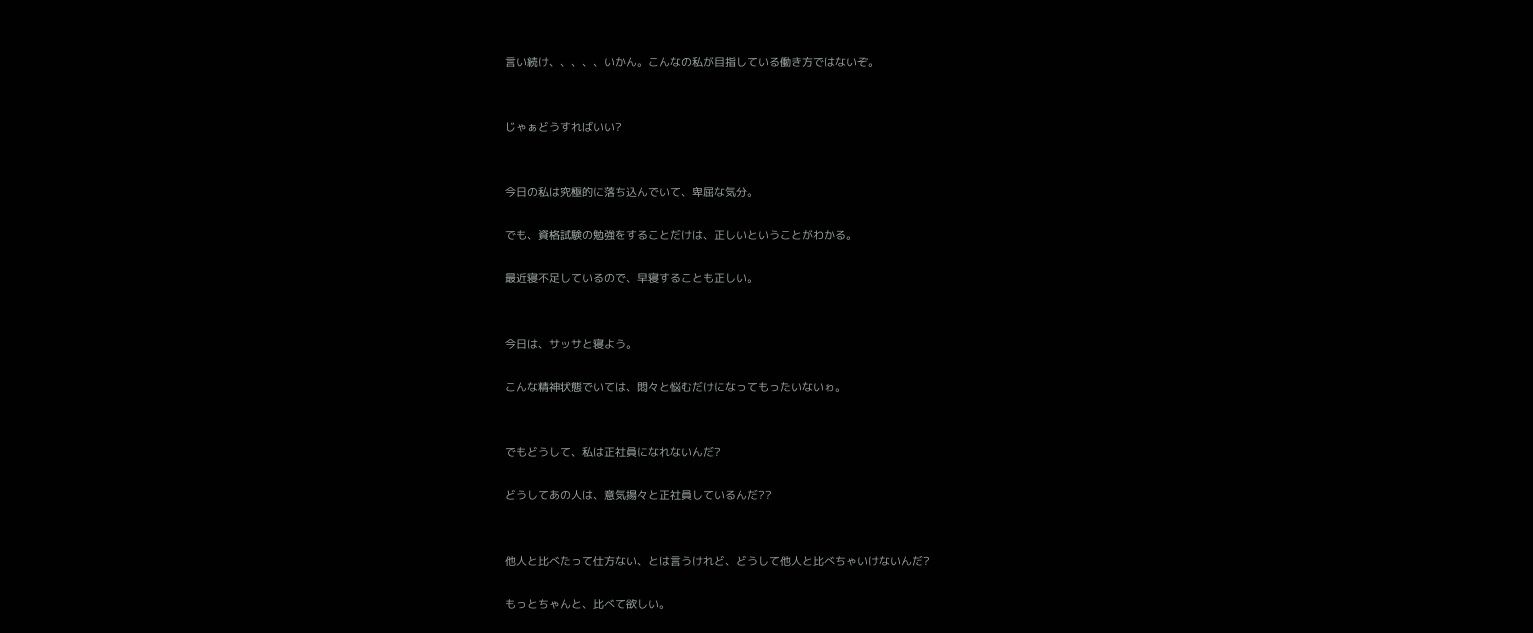言い続け、、、、、いかん。こんなの私が目指している働き方ではないぞ。


じゃぁどうすればいい?


今日の私は究極的に落ち込んでいて、卑屈な気分。

でも、資格試験の勉強をすることだけは、正しいということがわかる。

最近寝不足しているので、早寝することも正しい。


今日は、サッサと寝よう。

こんな精神状態でいては、悶々と悩むだけになってもったいないゎ。


でもどうして、私は正社員になれないんだ?

どうしてあの人は、意気揚々と正社員しているんだ??


他人と比べたって仕方ない、とは言うけれど、どうして他人と比べちゃいけないんだ?

もっとちゃんと、比べて欲しい。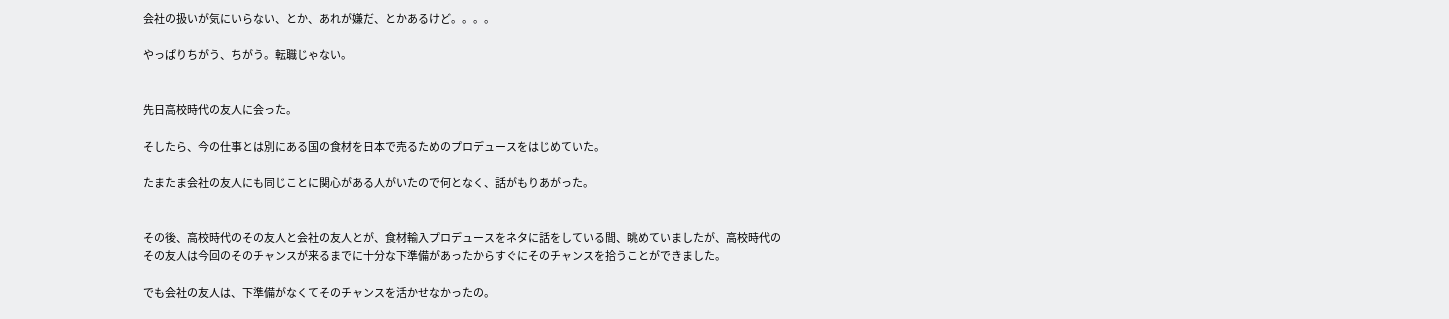会社の扱いが気にいらない、とか、あれが嫌だ、とかあるけど。。。。

やっぱりちがう、ちがう。転職じゃない。


先日高校時代の友人に会った。

そしたら、今の仕事とは別にある国の食材を日本で売るためのプロデュースをはじめていた。

たまたま会社の友人にも同じことに関心がある人がいたので何となく、話がもりあがった。


その後、高校時代のその友人と会社の友人とが、食材輸入プロデュースをネタに話をしている間、眺めていましたが、高校時代のその友人は今回のそのチャンスが来るまでに十分な下準備があったからすぐにそのチャンスを拾うことができました。

でも会社の友人は、下準備がなくてそのチャンスを活かせなかったの。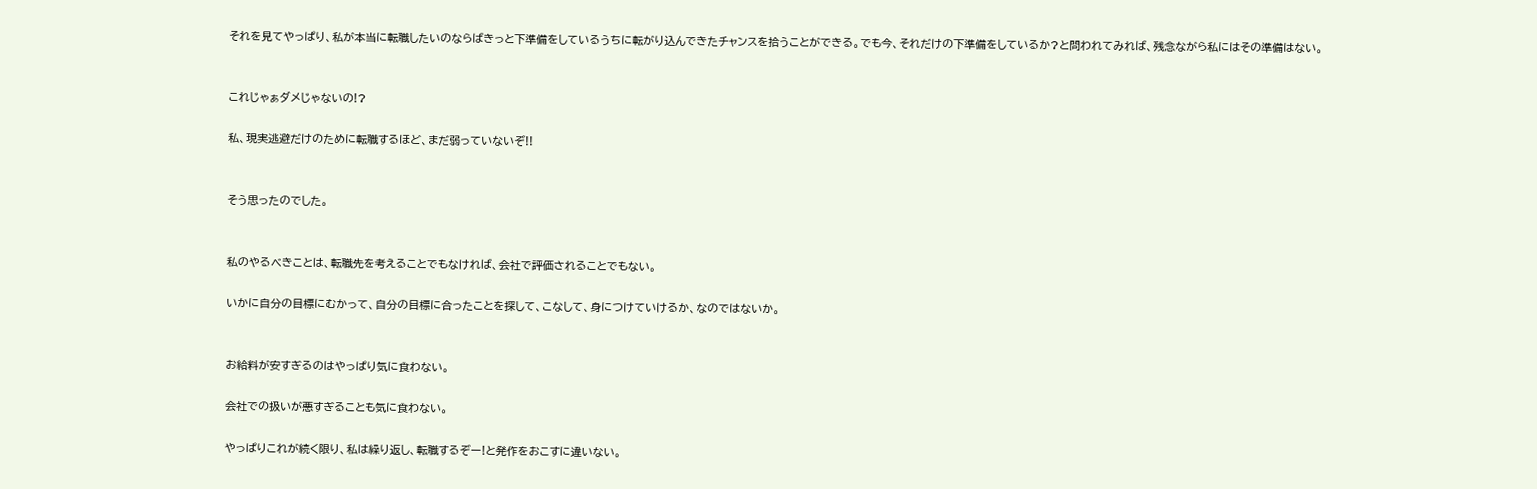それを見てやっぱり、私が本当に転職したいのならばきっと下準備をしているうちに転がり込んできたチャンスを拾うことができる。でも今、それだけの下準備をしているか?と問われてみれば、残念ながら私にはその準備はない。


これじゃぁダメじゃないの!?

私、現実逃避だけのために転職するほど、まだ弱っていないぞ!!


そう思ったのでした。


私のやるべきことは、転職先を考えることでもなければ、会社で評価されることでもない。

いかに自分の目標にむかって、自分の目標に合ったことを探して、こなして、身につけていけるか、なのではないか。


お給料が安すぎるのはやっぱり気に食わない。

会社での扱いが悪すぎることも気に食わない。

やっぱりこれが続く限り、私は繰り返し、転職するぞー!と発作をおこすに違いない。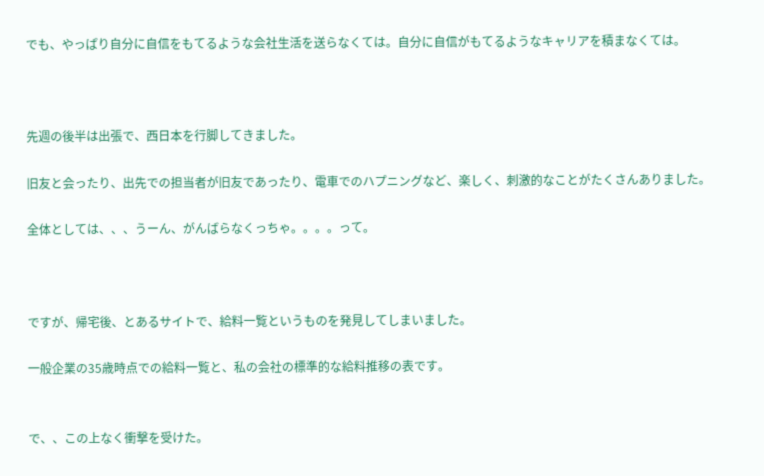でも、やっぱり自分に自信をもてるような会社生活を送らなくては。自分に自信がもてるようなキャリアを積まなくては。



先週の後半は出張で、西日本を行脚してきました。

旧友と会ったり、出先での担当者が旧友であったり、電車でのハプニングなど、楽しく、刺激的なことがたくさんありました。

全体としては、、、うーん、がんばらなくっちゃ。。。。って。



ですが、帰宅後、とあるサイトで、給料一覧というものを発見してしまいました。

一般企業の35歳時点での給料一覧と、私の会社の標準的な給料推移の表です。


で、、この上なく衝撃を受けた。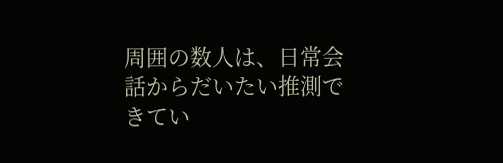周囲の数人は、日常会話からだいたい推測できてい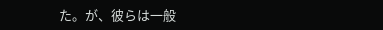た。が、彼らは一般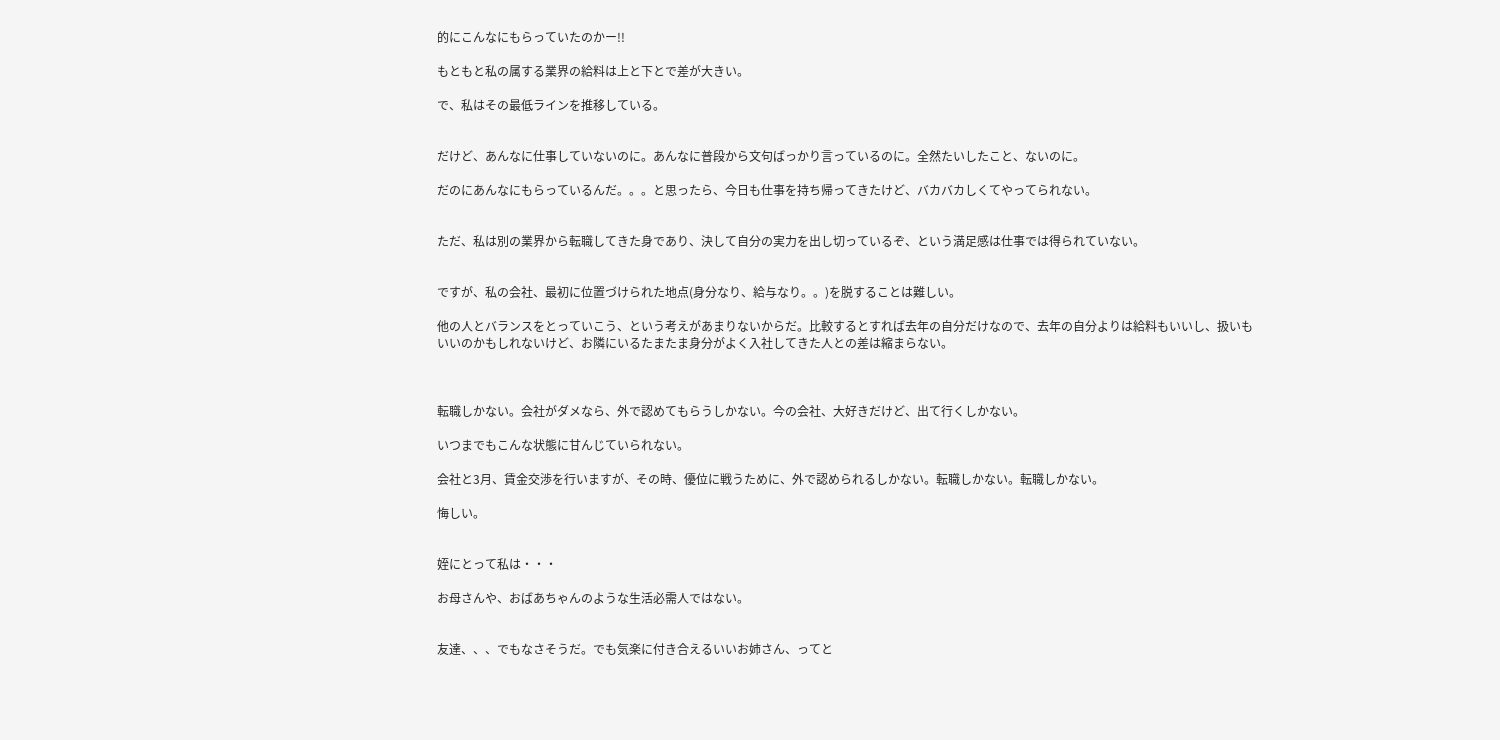的にこんなにもらっていたのかー!!

もともと私の属する業界の給料は上と下とで差が大きい。

で、私はその最低ラインを推移している。


だけど、あんなに仕事していないのに。あんなに普段から文句ばっかり言っているのに。全然たいしたこと、ないのに。

だのにあんなにもらっているんだ。。。と思ったら、今日も仕事を持ち帰ってきたけど、バカバカしくてやってられない。


ただ、私は別の業界から転職してきた身であり、決して自分の実力を出し切っているぞ、という満足感は仕事では得られていない。


ですが、私の会社、最初に位置づけられた地点(身分なり、給与なり。。)を脱することは難しい。

他の人とバランスをとっていこう、という考えがあまりないからだ。比較するとすれば去年の自分だけなので、去年の自分よりは給料もいいし、扱いもいいのかもしれないけど、お隣にいるたまたま身分がよく入社してきた人との差は縮まらない。



転職しかない。会社がダメなら、外で認めてもらうしかない。今の会社、大好きだけど、出て行くしかない。

いつまでもこんな状態に甘んじていられない。

会社と3月、賃金交渉を行いますが、その時、優位に戦うために、外で認められるしかない。転職しかない。転職しかない。

悔しい。


姪にとって私は・・・

お母さんや、おばあちゃんのような生活必需人ではない。


友達、、、でもなさそうだ。でも気楽に付き合えるいいお姉さん、ってと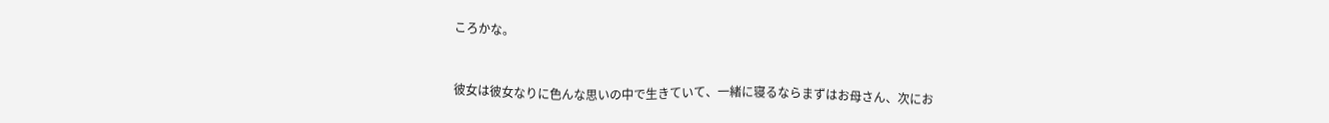ころかな。


彼女は彼女なりに色んな思いの中で生きていて、一緒に寝るならまずはお母さん、次にお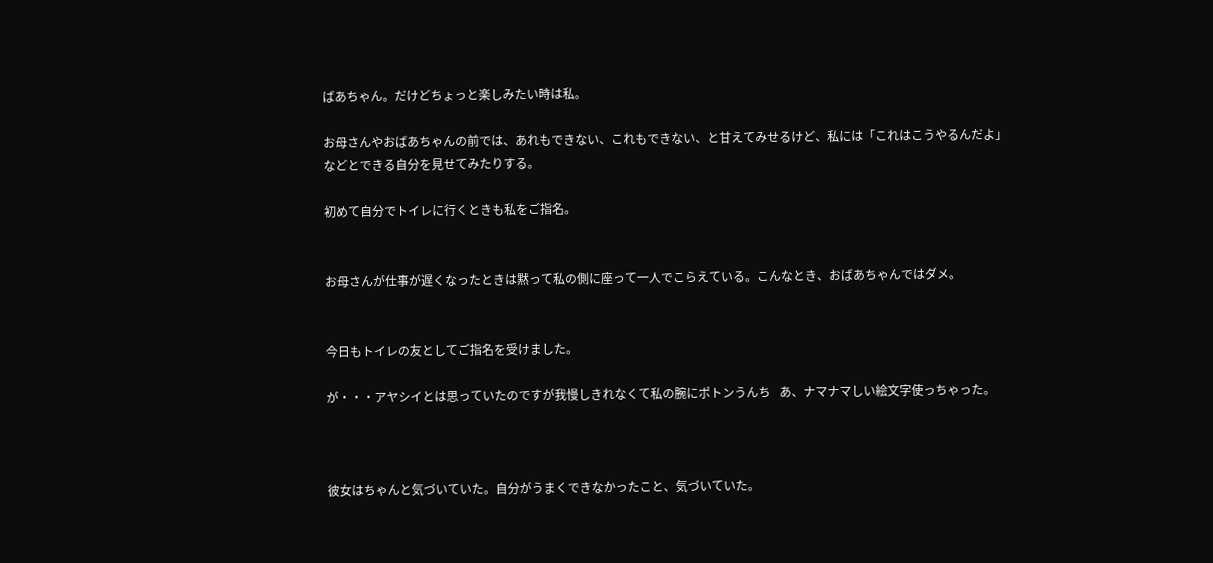ばあちゃん。だけどちょっと楽しみたい時は私。

お母さんやおばあちゃんの前では、あれもできない、これもできない、と甘えてみせるけど、私には「これはこうやるんだよ」などとできる自分を見せてみたりする。

初めて自分でトイレに行くときも私をご指名。


お母さんが仕事が遅くなったときは黙って私の側に座って一人でこらえている。こんなとき、おばあちゃんではダメ。


今日もトイレの友としてご指名を受けました。

が・・・アヤシイとは思っていたのですが我慢しきれなくて私の腕にポトンうんち   あ、ナマナマしい絵文字使っちゃった。



彼女はちゃんと気づいていた。自分がうまくできなかったこと、気づいていた。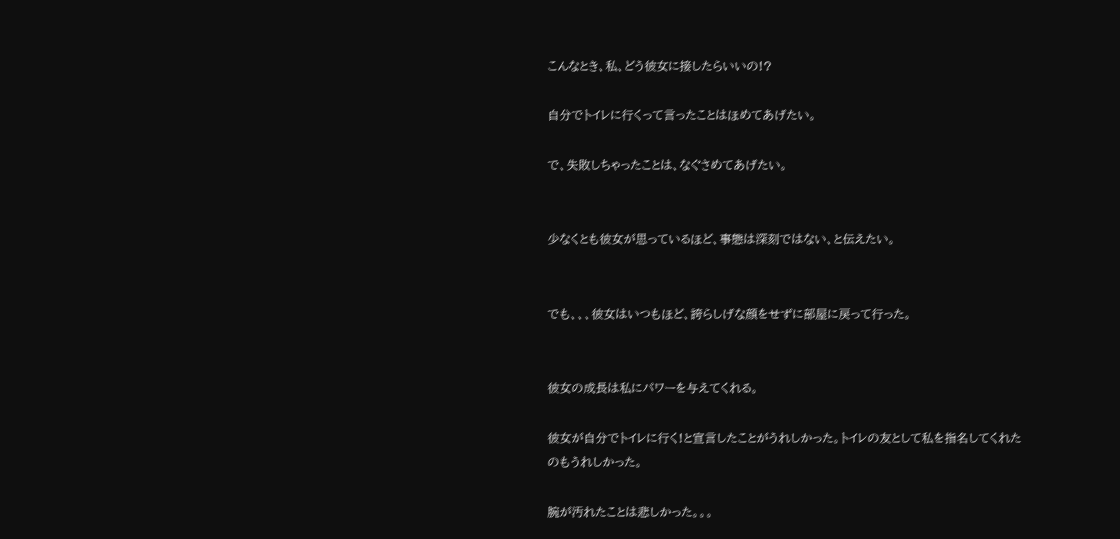こんなとき、私、どう彼女に接したらいいの!?

自分でトイレに行くって言ったことはほめてあげたい。

で、失敗しちゃったことは、なぐさめてあげたい。


少なくとも彼女が思っているほど、事態は深刻ではない、と伝えたい。


でも、、、彼女はいつもほど、誇らしげな顔をせずに部屋に戻って行った。


彼女の成長は私にパワーを与えてくれる。

彼女が自分でトイレに行く!と宣言したことがうれしかった。トイレの友として私を指名してくれたのもうれしかった。

腕が汚れたことは悲しかった。。。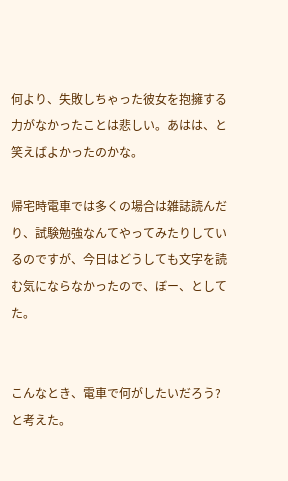何より、失敗しちゃった彼女を抱擁する力がなかったことは悲しい。あはは、と笑えばよかったのかな。

帰宅時電車では多くの場合は雑誌読んだり、試験勉強なんてやってみたりしているのですが、今日はどうしても文字を読む気にならなかったので、ぼー、としてた。


こんなとき、電車で何がしたいだろう?と考えた。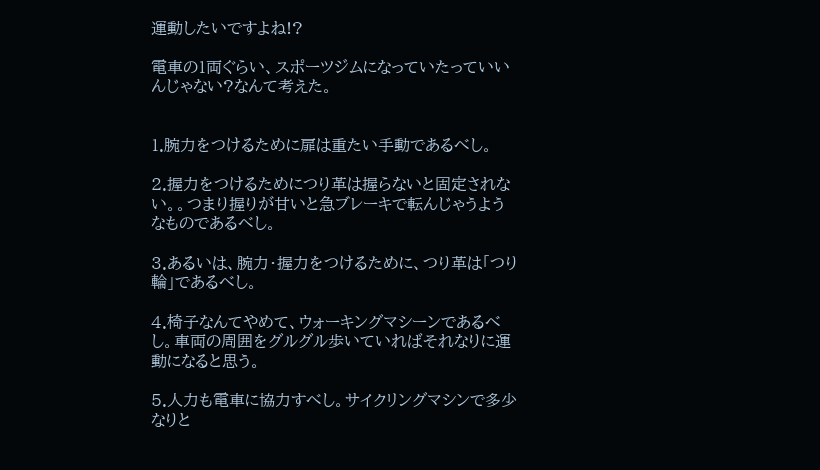運動したいですよね!?

電車の1両ぐらい、スポーツジムになっていたっていいんじゃない?なんて考えた。


1.腕力をつけるために扉は重たい手動であるべし。

2.握力をつけるためにつり革は握らないと固定されない。。つまり握りが甘いと急ブレーキで転んじゃうようなものであるべし。

3.あるいは、腕力・握力をつけるために、つり革は「つり輪」であるべし。

4.椅子なんてやめて、ウォーキングマシーンであるべし。車両の周囲をグルグル歩いていればそれなりに運動になると思う。

5.人力も電車に協力すべし。サイクリングマシンで多少なりと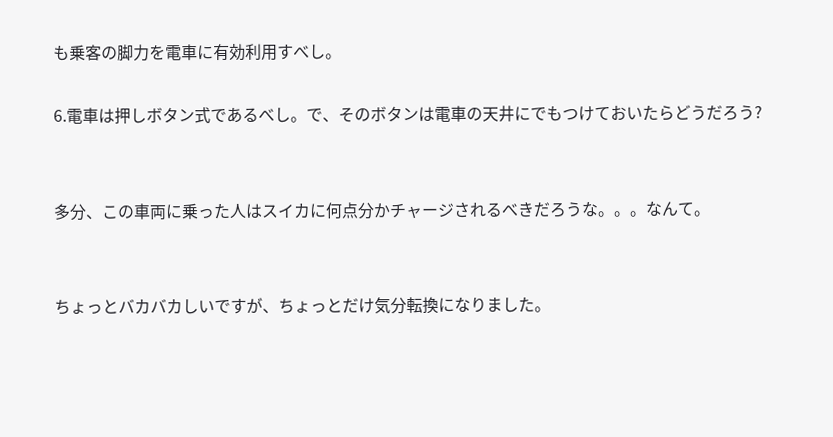も乗客の脚力を電車に有効利用すべし。

6.電車は押しボタン式であるべし。で、そのボタンは電車の天井にでもつけておいたらどうだろう?


多分、この車両に乗った人はスイカに何点分かチャージされるべきだろうな。。。なんて。


ちょっとバカバカしいですが、ちょっとだけ気分転換になりました。